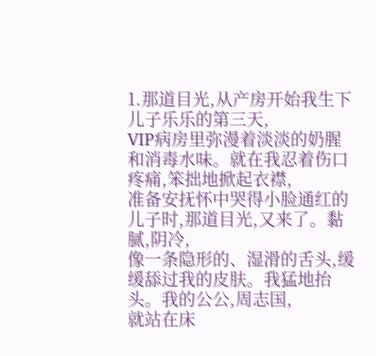1.那道目光,从产房开始我生下儿子乐乐的第三天,
VIP病房里弥漫着淡淡的奶腥和消毒水味。就在我忍着伤口疼痛,笨拙地掀起衣襟,
准备安抚怀中哭得小脸通红的儿子时,那道目光,又来了。黏腻,阴冷,
像一条隐形的、湿滑的舌头,缓缓舔过我的皮肤。我猛地抬头。我的公公,周志国,
就站在床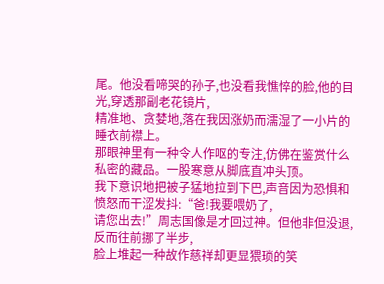尾。他没看啼哭的孙子,也没看我憔悴的脸,他的目光,穿透那副老花镜片,
精准地、贪婪地,落在我因涨奶而濡湿了一小片的睡衣前襟上。
那眼神里有一种令人作呕的专注,仿佛在鉴赏什么私密的藏品。一股寒意从脚底直冲头顶。
我下意识地把被子猛地拉到下巴,声音因为恐惧和愤怒而干涩发抖:“爸!我要喂奶了,
请您出去!”周志国像是才回过神。但他非但没退,反而往前挪了半步,
脸上堆起一种故作慈祥却更显猥琐的笑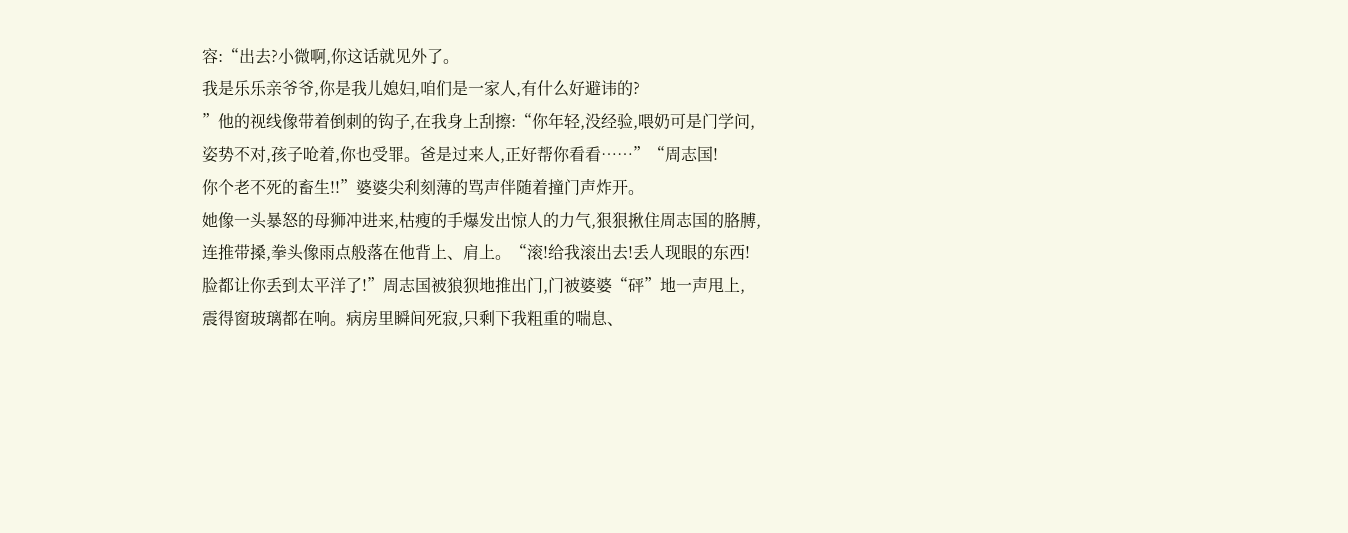容:“出去?小微啊,你这话就见外了。
我是乐乐亲爷爷,你是我儿媳妇,咱们是一家人,有什么好避讳的?
”他的视线像带着倒刺的钩子,在我身上刮擦:“你年轻,没经验,喂奶可是门学问,
姿势不对,孩子呛着,你也受罪。爸是过来人,正好帮你看看……”“周志国!
你个老不死的畜生!!”婆婆尖利刻薄的骂声伴随着撞门声炸开。
她像一头暴怒的母狮冲进来,枯瘦的手爆发出惊人的力气,狠狠揪住周志国的胳膊,
连推带搡,拳头像雨点般落在他背上、肩上。“滚!给我滚出去!丢人现眼的东西!
脸都让你丢到太平洋了!”周志国被狼狈地推出门,门被婆婆“砰”地一声甩上,
震得窗玻璃都在响。病房里瞬间死寂,只剩下我粗重的喘息、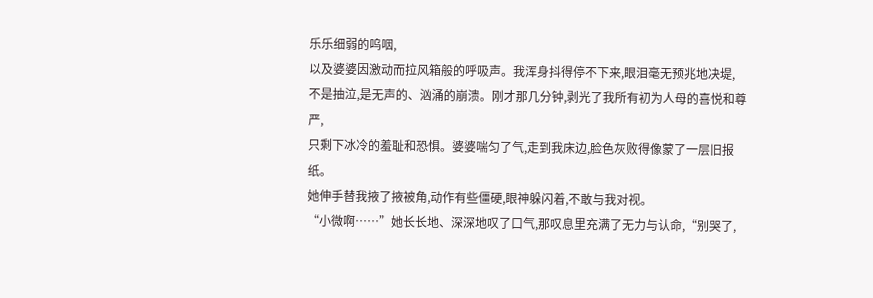乐乐细弱的呜咽,
以及婆婆因激动而拉风箱般的呼吸声。我浑身抖得停不下来,眼泪毫无预兆地决堤,
不是抽泣,是无声的、汹涌的崩溃。刚才那几分钟,剥光了我所有初为人母的喜悦和尊严,
只剩下冰冷的羞耻和恐惧。婆婆喘匀了气,走到我床边,脸色灰败得像蒙了一层旧报纸。
她伸手替我掖了掖被角,动作有些僵硬,眼神躲闪着,不敢与我对视。
“小微啊……”她长长地、深深地叹了口气,那叹息里充满了无力与认命,“别哭了,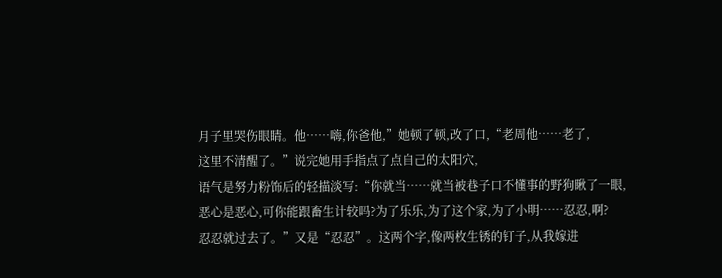月子里哭伤眼睛。他……嗨,你爸他,”她顿了顿,改了口,“老周他……老了,
这里不清醒了。”说完她用手指点了点自己的太阳穴,
语气是努力粉饰后的轻描淡写:“你就当……就当被巷子口不懂事的野狗瞅了一眼,
恶心是恶心,可你能跟畜生计较吗?为了乐乐,为了这个家,为了小明……忍忍,啊?
忍忍就过去了。”又是“忍忍”。这两个字,像两枚生锈的钉子,从我嫁进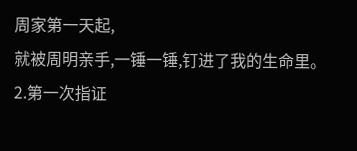周家第一天起,
就被周明亲手,一锤一锤,钉进了我的生命里。
2.第一次指证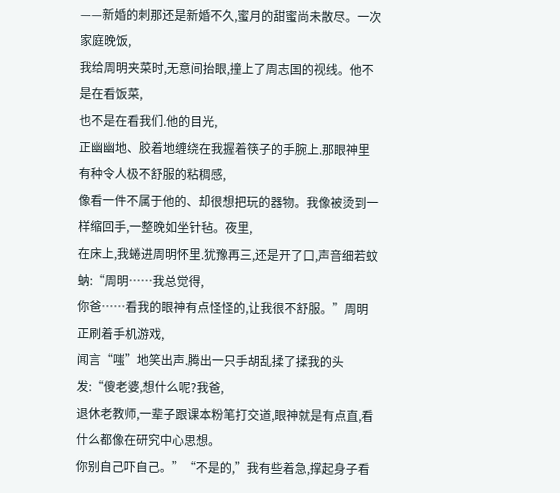——新婚的刺那还是新婚不久,蜜月的甜蜜尚未散尽。一次家庭晚饭,
我给周明夹菜时,无意间抬眼,撞上了周志国的视线。他不是在看饭菜,
也不是在看我们.他的目光,
正幽幽地、胶着地缠绕在我握着筷子的手腕上.那眼神里有种令人极不舒服的粘稠感,
像看一件不属于他的、却很想把玩的器物。我像被烫到一样缩回手,一整晚如坐针毡。夜里,
在床上,我蜷进周明怀里.犹豫再三,还是开了口,声音细若蚊蚋:“周明……我总觉得,
你爸……看我的眼神有点怪怪的,让我很不舒服。”周明正刷着手机游戏,
闻言“嗤”地笑出声.腾出一只手胡乱揉了揉我的头发:“傻老婆,想什么呢?我爸,
退休老教师,一辈子跟课本粉笔打交道,眼神就是有点直,看什么都像在研究中心思想。
你别自己吓自己。”“不是的,”我有些着急,撑起身子看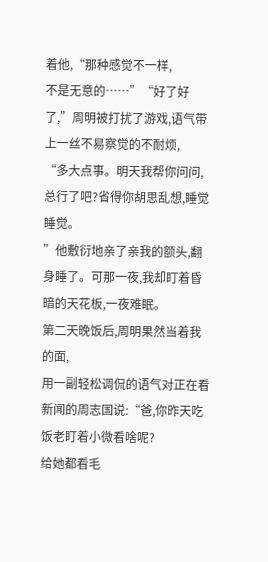着他,“那种感觉不一样,
不是无意的……”“好了好了,”周明被打扰了游戏,语气带上一丝不易察觉的不耐烦,
“多大点事。明天我帮你问问,总行了吧?省得你胡思乱想,睡觉睡觉。
”他敷衍地亲了亲我的额头,翻身睡了。可那一夜,我却盯着昏暗的天花板,一夜难眠。
第二天晚饭后,周明果然当着我的面,
用一副轻松调侃的语气对正在看新闻的周志国说:“爸,你昨天吃饭老盯着小微看啥呢?
给她都看毛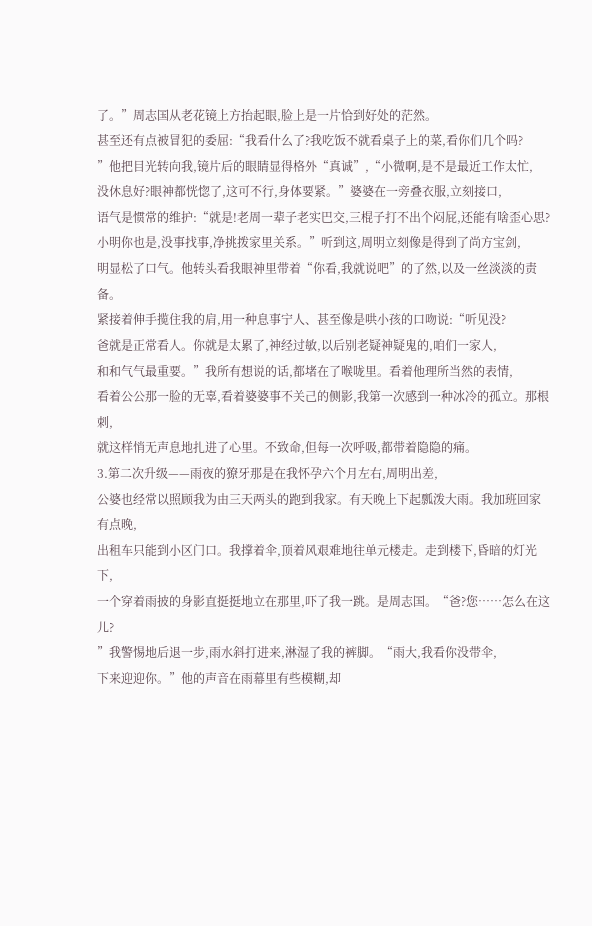了。”周志国从老花镜上方抬起眼,脸上是一片恰到好处的茫然。
甚至还有点被冒犯的委屈:“我看什么了?我吃饭不就看桌子上的菜,看你们几个吗?
”他把目光转向我,镜片后的眼睛显得格外“真诚”,“小微啊,是不是最近工作太忙,
没休息好?眼神都恍惚了,这可不行,身体要紧。”婆婆在一旁叠衣服,立刻接口,
语气是惯常的维护:“就是!老周一辈子老实巴交,三棍子打不出个闷屁,还能有啥歪心思?
小明你也是,没事找事,净挑拨家里关系。”听到这,周明立刻像是得到了尚方宝剑,
明显松了口气。他转头看我眼神里带着“你看,我就说吧”的了然,以及一丝淡淡的责备。
紧接着伸手揽住我的肩,用一种息事宁人、甚至像是哄小孩的口吻说:“听见没?
爸就是正常看人。你就是太累了,神经过敏,以后别老疑神疑鬼的,咱们一家人,
和和气气最重要。”我所有想说的话,都堵在了喉咙里。看着他理所当然的表情,
看着公公那一脸的无辜,看着婆婆事不关己的侧影,我第一次感到一种冰冷的孤立。那根刺,
就这样悄无声息地扎进了心里。不致命,但每一次呼吸,都带着隐隐的痛。
3.第二次升级——雨夜的獠牙那是在我怀孕六个月左右,周明出差,
公婆也经常以照顾我为由三天两头的跑到我家。有天晚上下起瓢泼大雨。我加班回家有点晚,
出租车只能到小区门口。我撑着伞,顶着风艰难地往单元楼走。走到楼下,昏暗的灯光下,
一个穿着雨披的身影直挺挺地立在那里,吓了我一跳。是周志国。“爸?您……怎么在这儿?
”我警惕地后退一步,雨水斜打进来,淋湿了我的裤脚。“雨大,我看你没带伞,
下来迎迎你。”他的声音在雨幕里有些模糊,却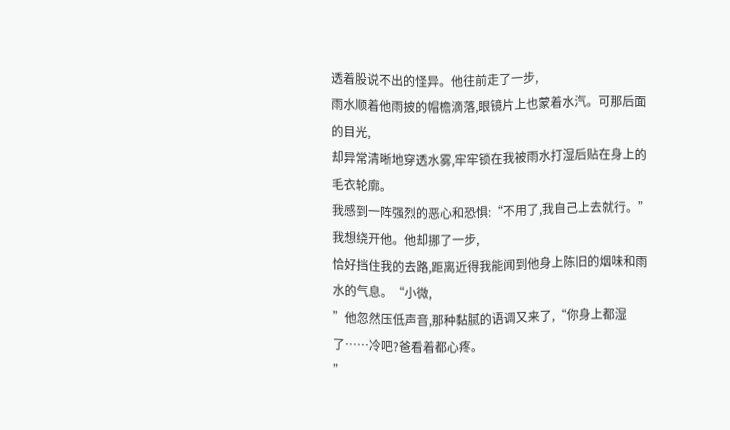透着股说不出的怪异。他往前走了一步,
雨水顺着他雨披的帽檐滴落,眼镜片上也蒙着水汽。可那后面的目光,
却异常清晰地穿透水雾,牢牢锁在我被雨水打湿后贴在身上的毛衣轮廓。
我感到一阵强烈的恶心和恐惧:“不用了,我自己上去就行。”我想绕开他。他却挪了一步,
恰好挡住我的去路,距离近得我能闻到他身上陈旧的烟味和雨水的气息。“小微,
”他忽然压低声音,那种黏腻的语调又来了,“你身上都湿了……冷吧?爸看着都心疼。
”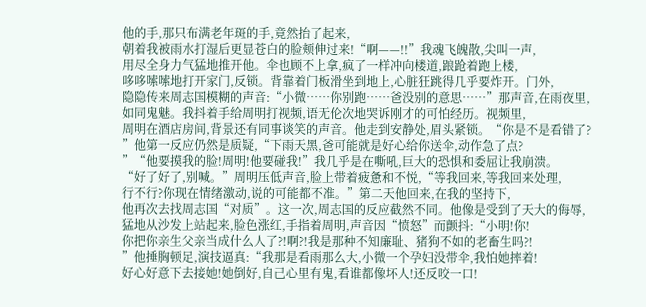他的手,那只布满老年斑的手,竟然抬了起来,
朝着我被雨水打湿后更显苍白的脸颊伸过来!“啊——!!”我魂飞魄散,尖叫一声,
用尽全身力气猛地推开他。伞也顾不上拿,疯了一样冲向楼道,踉跄着跑上楼,
哆哆嗦嗦地打开家门,反锁。背靠着门板滑坐到地上,心脏狂跳得几乎要炸开。门外,
隐隐传来周志国模糊的声音:“小微……你别跑……爸没别的意思……”那声音,在雨夜里,
如同鬼魅。我抖着手给周明打视频,语无伦次地哭诉刚才的可怕经历。视频里,
周明在酒店房间,背景还有同事谈笑的声音。他走到安静处,眉头紧锁。“你是不是看错了?
”他第一反应仍然是质疑,“下雨天黑,爸可能就是好心给你送伞,动作急了点?
”“他要摸我的脸!周明!他要碰我!”我几乎是在嘶吼,巨大的恐惧和委屈让我崩溃。
“好了好了,别喊。”周明压低声音,脸上带着疲惫和不悦,“等我回来,等我回来处理,
行不行?你现在情绪激动,说的可能都不准。”第二天他回来,在我的坚持下,
他再次去找周志国“对质”。这一次,周志国的反应截然不同。他像是受到了天大的侮辱,
猛地从沙发上站起来,脸色涨红,手指着周明,声音因“愤怒”而颤抖:“小明!你!
你把你亲生父亲当成什么人了?!啊?!我是那种不知廉耻、猪狗不如的老畜生吗?!
”他捶胸顿足,演技逼真:“我那是看雨那么大,小微一个孕妇没带伞,我怕她摔着!
好心好意下去接她!她倒好,自己心里有鬼,看谁都像坏人!还反咬一口!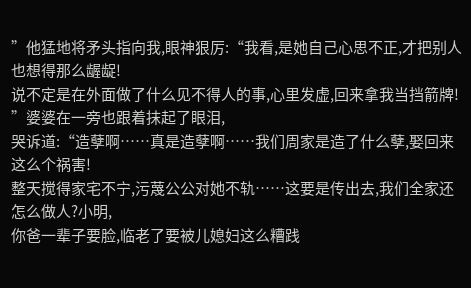”他猛地将矛头指向我,眼神狠厉:“我看,是她自己心思不正,才把别人也想得那么龌龊!
说不定是在外面做了什么见不得人的事,心里发虚,回来拿我当挡箭牌!
”婆婆在一旁也跟着抹起了眼泪,
哭诉道:“造孽啊……真是造孽啊……我们周家是造了什么孽,娶回来这么个祸害!
整天搅得家宅不宁,污蔑公公对她不轨……这要是传出去,我们全家还怎么做人?小明,
你爸一辈子要脸,临老了要被儿媳妇这么糟践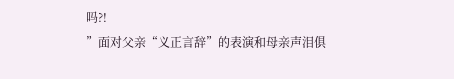吗?!
”面对父亲“义正言辞”的表演和母亲声泪俱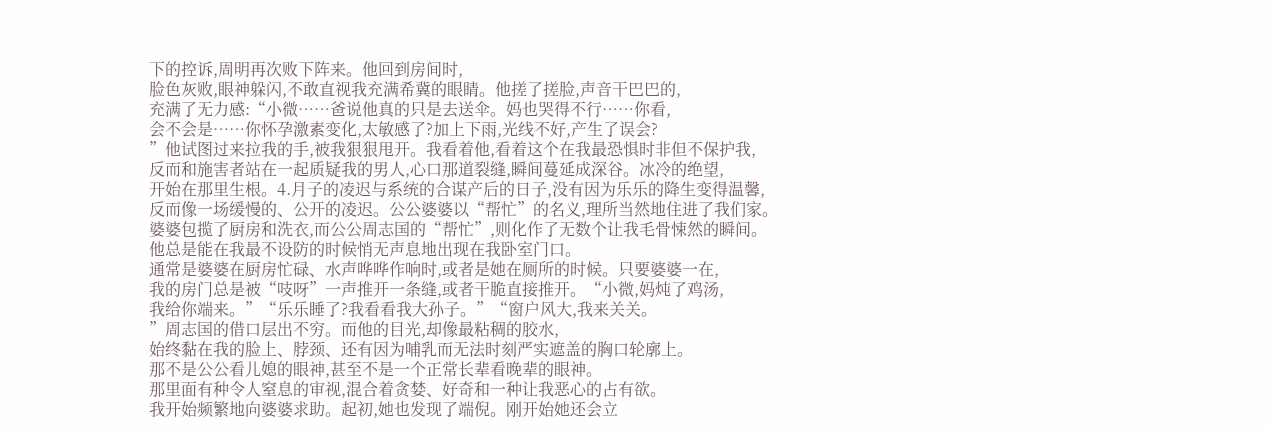下的控诉,周明再次败下阵来。他回到房间时,
脸色灰败,眼神躲闪,不敢直视我充满希冀的眼睛。他搓了搓脸,声音干巴巴的,
充满了无力感:“小微……爸说他真的只是去送伞。妈也哭得不行……你看,
会不会是……你怀孕激素变化,太敏感了?加上下雨,光线不好,产生了误会?
”他试图过来拉我的手,被我狠狠甩开。我看着他,看着这个在我最恐惧时非但不保护我,
反而和施害者站在一起质疑我的男人,心口那道裂缝,瞬间蔓延成深谷。冰冷的绝望,
开始在那里生根。4.月子的凌迟与系统的合谋产后的日子,没有因为乐乐的降生变得温馨,
反而像一场缓慢的、公开的凌迟。公公婆婆以“帮忙”的名义,理所当然地住进了我们家。
婆婆包揽了厨房和洗衣,而公公周志国的“帮忙”,则化作了无数个让我毛骨悚然的瞬间。
他总是能在我最不设防的时候悄无声息地出现在我卧室门口。
通常是婆婆在厨房忙碌、水声哗哗作响时,或者是她在厕所的时候。只要婆婆一在,
我的房门总是被“吱呀”一声推开一条缝,或者干脆直接推开。“小微,妈炖了鸡汤,
我给你端来。”“乐乐睡了?我看看我大孙子。”“窗户风大,我来关关。
”周志国的借口层出不穷。而他的目光,却像最粘稠的胶水,
始终黏在我的脸上、脖颈、还有因为哺乳而无法时刻严实遮盖的胸口轮廓上。
那不是公公看儿媳的眼神,甚至不是一个正常长辈看晚辈的眼神。
那里面有种令人窒息的审视,混合着贪婪、好奇和一种让我恶心的占有欲。
我开始频繁地向婆婆求助。起初,她也发现了端倪。刚开始她还会立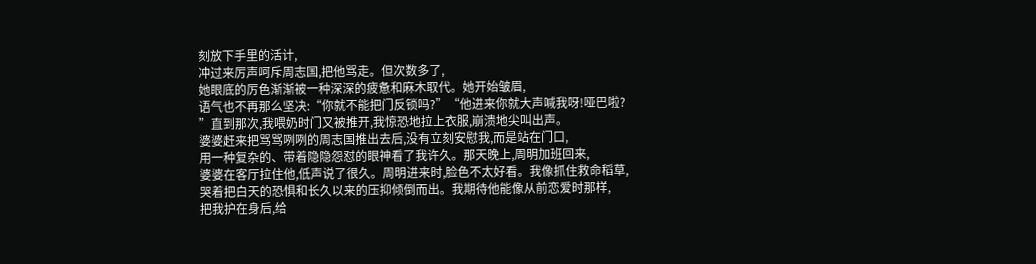刻放下手里的活计,
冲过来厉声呵斥周志国,把他骂走。但次数多了,
她眼底的厉色渐渐被一种深深的疲惫和麻木取代。她开始皱眉,
语气也不再那么坚决:“你就不能把门反锁吗?”“他进来你就大声喊我呀!哑巴啦?
”直到那次,我喂奶时门又被推开,我惊恐地拉上衣服,崩溃地尖叫出声。
婆婆赶来把骂骂咧咧的周志国推出去后,没有立刻安慰我,而是站在门口,
用一种复杂的、带着隐隐怨怼的眼神看了我许久。那天晚上,周明加班回来,
婆婆在客厅拉住他,低声说了很久。周明进来时,脸色不太好看。我像抓住救命稻草,
哭着把白天的恐惧和长久以来的压抑倾倒而出。我期待他能像从前恋爱时那样,
把我护在身后,给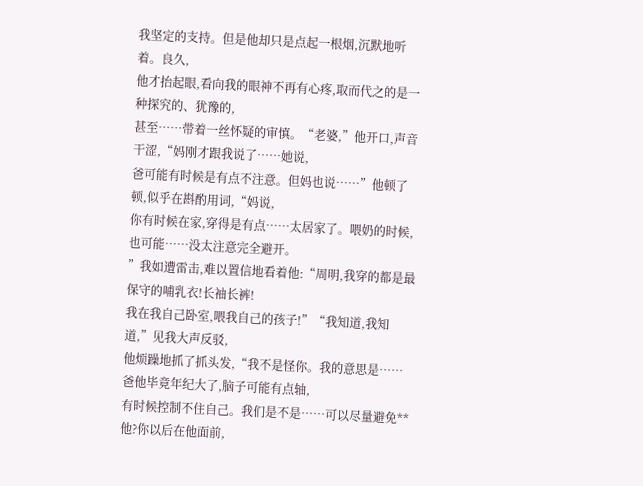我坚定的支持。但是他却只是点起一根烟,沉默地听着。良久,
他才抬起眼,看向我的眼神不再有心疼,取而代之的是一种探究的、犹豫的,
甚至……带着一丝怀疑的审慎。“老婆,”他开口,声音干涩,“妈刚才跟我说了……她说,
爸可能有时候是有点不注意。但妈也说……”他顿了顿,似乎在斟酌用词,“妈说,
你有时候在家,穿得是有点……太居家了。喂奶的时候,也可能……没太注意完全避开。
”我如遭雷击,难以置信地看着他:“周明,我穿的都是最保守的哺乳衣!长袖长裤!
我在我自己卧室,喂我自己的孩子!”“我知道,我知道,”见我大声反驳,
他烦躁地抓了抓头发,“我不是怪你。我的意思是……爸他毕竟年纪大了,脑子可能有点轴,
有时候控制不住自己。我们是不是……可以尽量避免**他?你以后在他面前,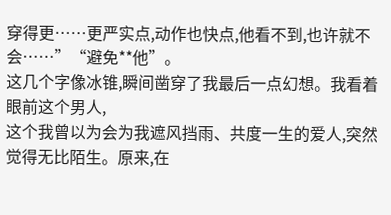穿得更……更严实点,动作也快点,他看不到,也许就不会……”“避免**他”。
这几个字像冰锥,瞬间凿穿了我最后一点幻想。我看着眼前这个男人,
这个我曾以为会为我遮风挡雨、共度一生的爱人,突然觉得无比陌生。原来,在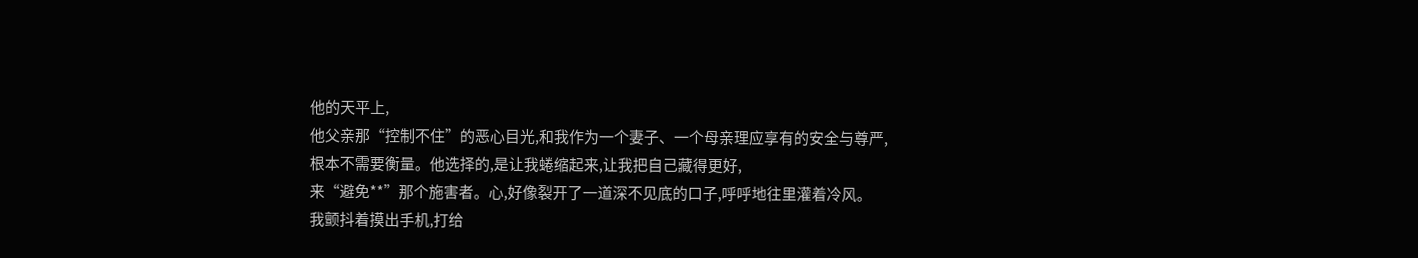他的天平上,
他父亲那“控制不住”的恶心目光,和我作为一个妻子、一个母亲理应享有的安全与尊严,
根本不需要衡量。他选择的,是让我蜷缩起来,让我把自己藏得更好,
来“避免**”那个施害者。心,好像裂开了一道深不见底的口子,呼呼地往里灌着冷风。
我颤抖着摸出手机,打给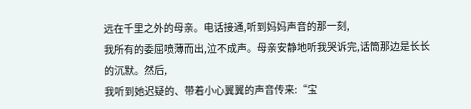远在千里之外的母亲。电话接通,听到妈妈声音的那一刻,
我所有的委屈喷薄而出,泣不成声。母亲安静地听我哭诉完,话筒那边是长长的沉默。然后,
我听到她迟疑的、带着小心翼翼的声音传来:“宝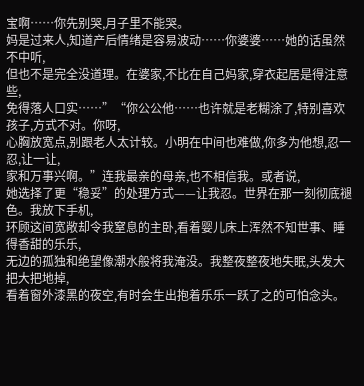宝啊……你先别哭,月子里不能哭。
妈是过来人,知道产后情绪是容易波动……你婆婆……她的话虽然不中听,
但也不是完全没道理。在婆家,不比在自己妈家,穿衣起居是得注意些,
免得落人口实……”“你公公他……也许就是老糊涂了,特别喜欢孩子,方式不对。你呀,
心胸放宽点,别跟老人太计较。小明在中间也难做,你多为他想,忍一忍,让一让,
家和万事兴啊。”连我最亲的母亲,也不相信我。或者说,
她选择了更“稳妥”的处理方式——让我忍。世界在那一刻彻底褪色。我放下手机,
环顾这间宽敞却令我窒息的主卧,看着婴儿床上浑然不知世事、睡得香甜的乐乐,
无边的孤独和绝望像潮水般将我淹没。我整夜整夜地失眠,头发大把大把地掉,
看着窗外漆黑的夜空,有时会生出抱着乐乐一跃了之的可怕念头。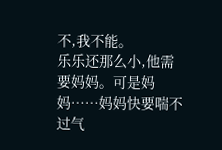不,我不能。
乐乐还那么小,他需要妈妈。可是妈妈……妈妈快要喘不过气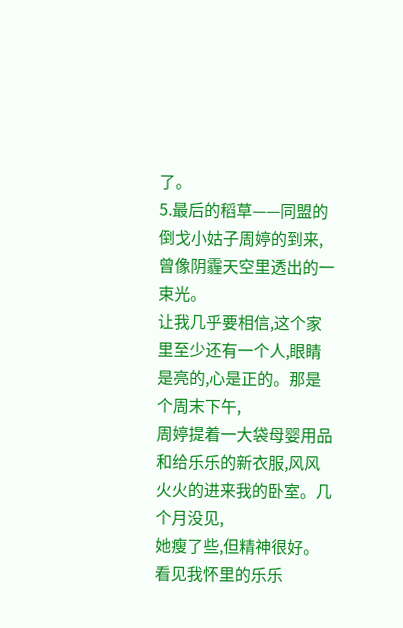了。
5.最后的稻草——同盟的倒戈小姑子周婷的到来,曾像阴霾天空里透出的一束光。
让我几乎要相信,这个家里至少还有一个人,眼睛是亮的,心是正的。那是个周末下午,
周婷提着一大袋母婴用品和给乐乐的新衣服,风风火火的进来我的卧室。几个月没见,
她瘦了些,但精神很好。看见我怀里的乐乐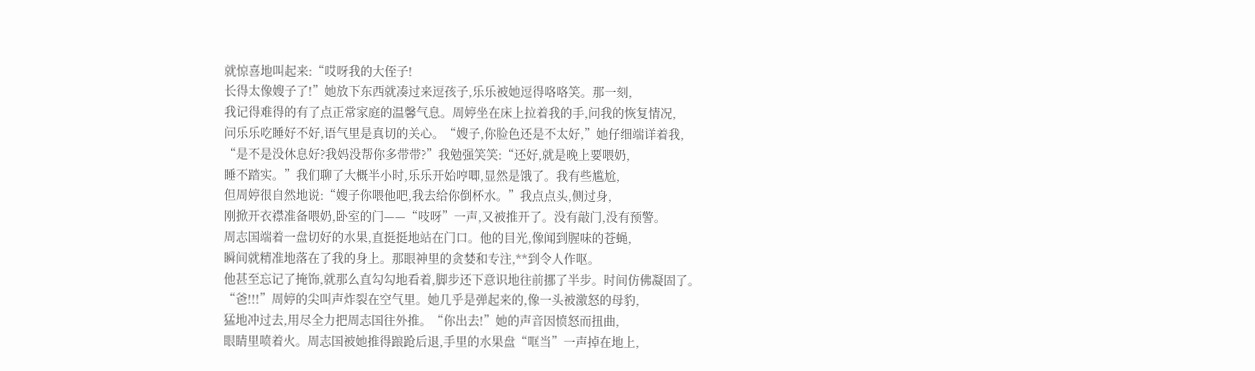就惊喜地叫起来:“哎呀我的大侄子!
长得太像嫂子了!”她放下东西就凑过来逗孩子,乐乐被她逗得咯咯笑。那一刻,
我记得难得的有了点正常家庭的温馨气息。周婷坐在床上拉着我的手,问我的恢复情况,
问乐乐吃睡好不好,语气里是真切的关心。“嫂子,你脸色还是不太好,”她仔细端详着我,
“是不是没休息好?我妈没帮你多带带?”我勉强笑笑:“还好,就是晚上要喂奶,
睡不踏实。”我们聊了大概半小时,乐乐开始哼唧,显然是饿了。我有些尴尬,
但周婷很自然地说:“嫂子你喂他吧,我去给你倒杯水。”我点点头,侧过身,
刚掀开衣襟准备喂奶,卧室的门——“吱呀”一声,又被推开了。没有敲门,没有预警。
周志国端着一盘切好的水果,直挺挺地站在门口。他的目光,像闻到腥味的苍蝇,
瞬间就精准地落在了我的身上。那眼神里的贪婪和专注,**到令人作呕。
他甚至忘记了掩饰,就那么直勾勾地看着,脚步还下意识地往前挪了半步。时间仿佛凝固了。
“爸!!!”周婷的尖叫声炸裂在空气里。她几乎是弹起来的,像一头被激怒的母豹,
猛地冲过去,用尽全力把周志国往外推。“你出去!”她的声音因愤怒而扭曲,
眼睛里喷着火。周志国被她推得踉跄后退,手里的水果盘“哐当”一声掉在地上,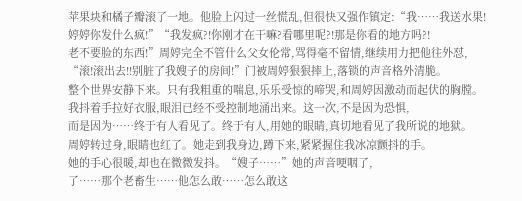苹果块和橘子瓣滚了一地。他脸上闪过一丝慌乱,但很快又强作镇定:“我……我送水果!
婷婷你发什么疯!”“我发疯?!你刚才在干嘛?看哪里呢?!那是你看的地方吗?!
老不要脸的东西!”周婷完全不管什么父女伦常,骂得毫不留情,继续用力把他往外怼,
“滚!滚出去!!别脏了我嫂子的房间!”门被周婷狠狠摔上,落锁的声音格外清脆。
整个世界安静下来。只有我粗重的喘息,乐乐受惊的啼哭,和周婷因激动而起伏的胸膛。
我抖着手拉好衣服,眼泪已经不受控制地涌出来。这一次,不是因为恐惧,
而是因为……终于有人看见了。终于有人,用她的眼睛,真切地看见了我所说的地狱。
周婷转过身,眼睛也红了。她走到我身边,蹲下来,紧紧握住我冰凉颤抖的手。
她的手心很暖,却也在微微发抖。“嫂子……”她的声音哽咽了,
了……那个老畜生……他怎么敢……怎么敢这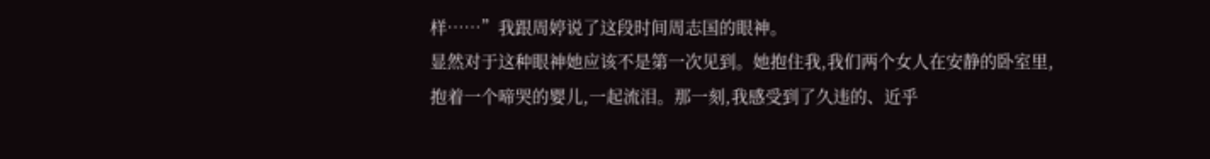样……”我跟周婷说了这段时间周志国的眼神。
显然对于这种眼神她应该不是第一次见到。她抱住我,我们两个女人在安静的卧室里,
抱着一个啼哭的婴儿,一起流泪。那一刻,我感受到了久违的、近乎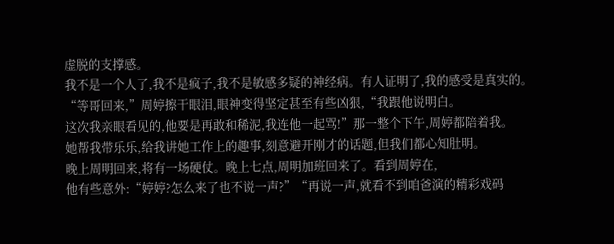虚脱的支撑感。
我不是一个人了,我不是疯子,我不是敏感多疑的神经病。有人证明了,我的感受是真实的。
“等哥回来,”周婷擦干眼泪,眼神变得坚定甚至有些凶狠,“我跟他说明白。
这次我亲眼看见的,他要是再敢和稀泥,我连他一起骂!”那一整个下午,周婷都陪着我。
她帮我带乐乐,给我讲她工作上的趣事,刻意避开刚才的话题,但我们都心知肚明。
晚上周明回来,将有一场硬仗。晚上七点,周明加班回来了。看到周婷在,
他有些意外:“婷婷?怎么来了也不说一声?”“再说一声,就看不到咱爸演的精彩戏码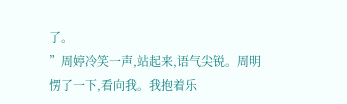了。
”周婷冷笑一声,站起来,语气尖锐。周明愣了一下,看向我。我抱着乐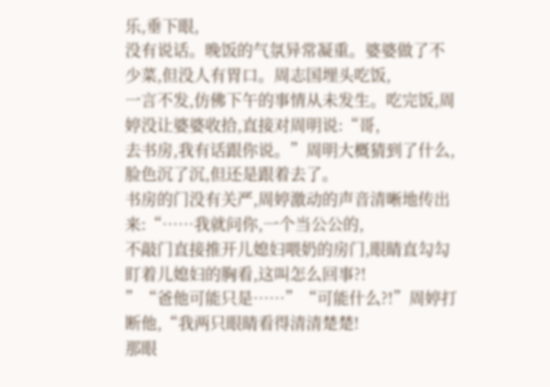乐,垂下眼,
没有说话。晚饭的气氛异常凝重。婆婆做了不少菜,但没人有胃口。周志国埋头吃饭,
一言不发,仿佛下午的事情从未发生。吃完饭,周婷没让婆婆收拾,直接对周明说:“哥,
去书房,我有话跟你说。”周明大概猜到了什么,脸色沉了沉,但还是跟着去了。
书房的门没有关严,周婷激动的声音清晰地传出来:“……我就问你,一个当公公的,
不敲门直接推开儿媳妇喂奶的房门,眼睛直勾勾盯着儿媳妇的胸看,这叫怎么回事?!
”“爸他可能只是……”“可能什么?!”周婷打断他,“我两只眼睛看得清清楚楚!
那眼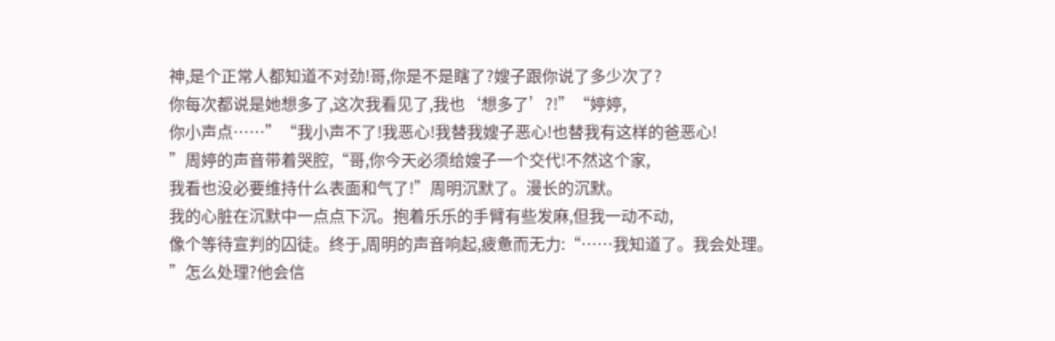神,是个正常人都知道不对劲!哥,你是不是瞎了?嫂子跟你说了多少次了?
你每次都说是她想多了,这次我看见了,我也‘想多了’?!”“婷婷,
你小声点……”“我小声不了!我恶心!我替我嫂子恶心!也替我有这样的爸恶心!
”周婷的声音带着哭腔,“哥,你今天必须给嫂子一个交代!不然这个家,
我看也没必要维持什么表面和气了!”周明沉默了。漫长的沉默。
我的心脏在沉默中一点点下沉。抱着乐乐的手臂有些发麻,但我一动不动,
像个等待宣判的囚徒。终于,周明的声音响起,疲惫而无力:“……我知道了。我会处理。
”怎么处理?他会信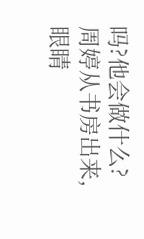吗?他会做什么?周婷从书房出来,眼睛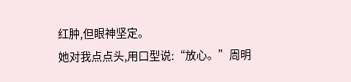红肿,但眼神坚定。
她对我点点头,用口型说:“放心。”周明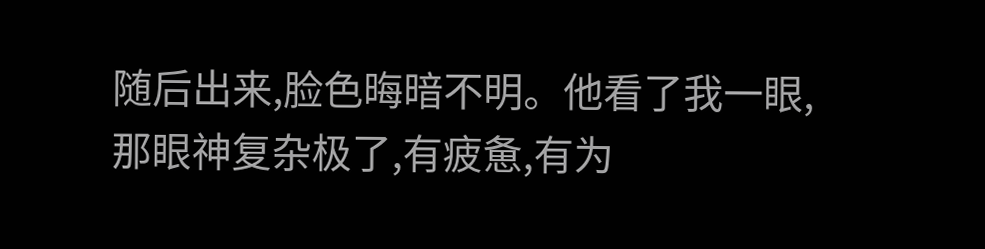随后出来,脸色晦暗不明。他看了我一眼,
那眼神复杂极了,有疲惫,有为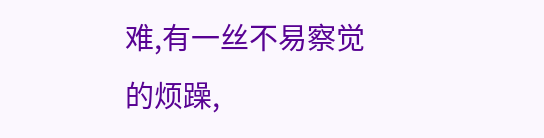难,有一丝不易察觉的烦躁,